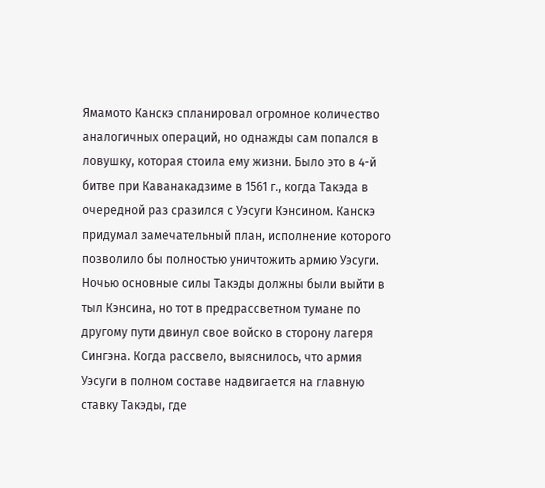Ямамото Канскэ спланировал огромное количество аналогичных операций, но однажды сам попался в ловушку, которая стоила ему жизни. Было это в 4-й битве при Каванакадзиме в 1561 г., когда Такэда в очередной раз сразился с Уэсуги Кэнсином. Канскэ придумал замечательный план, исполнение которого позволило бы полностью уничтожить армию Уэсуги. Ночью основные силы Такэды должны были выйти в тыл Кэнсина, но тот в предрассветном тумане по другому пути двинул свое войско в сторону лагеря Сингэна. Когда рассвело, выяснилось, что армия Уэсуги в полном составе надвигается на главную ставку Такэды, где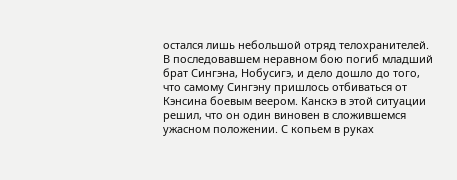остался лишь небольшой отряд телохранителей. В последовавшем неравном бою погиб младший брат Сингэна, Нобусигэ, и дело дошло до того, что самому Сингэну пришлось отбиваться от Кэнсина боевым веером. Канскэ в этой ситуации решил, что он один виновен в сложившемся ужасном положении. С копьем в руках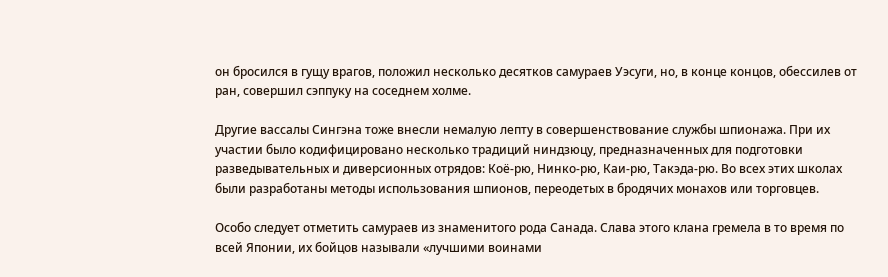он бросился в гущу врагов, положил несколько десятков самураев Уэсуги, но, в конце концов, обессилев от ран, совершил сэппуку на соседнем холме.

Другие вассалы Сингэна тоже внесли немалую лепту в совершенствование службы шпионажа. При их участии было кодифицировано несколько традиций ниндзюцу, предназначенных для подготовки разведывательных и диверсионных отрядов: Коё-рю, Нинко-рю, Каи-рю, Такэда-рю. Во всех этих школах были разработаны методы использования шпионов, переодетых в бродячих монахов или торговцев.

Особо следует отметить самураев из знаменитого рода Санада. Слава этого клана гремела в то время по всей Японии, их бойцов называли «лучшими воинами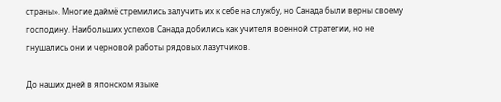страны». Многие даймё стремились залучить их к себе на службу, но Санада были верны своему господину. Наибольших успехов Санада добились как учителя военной стратегии, но не гнушались они и черновой работы рядовых лазутчиков.

До наших дней в японском языке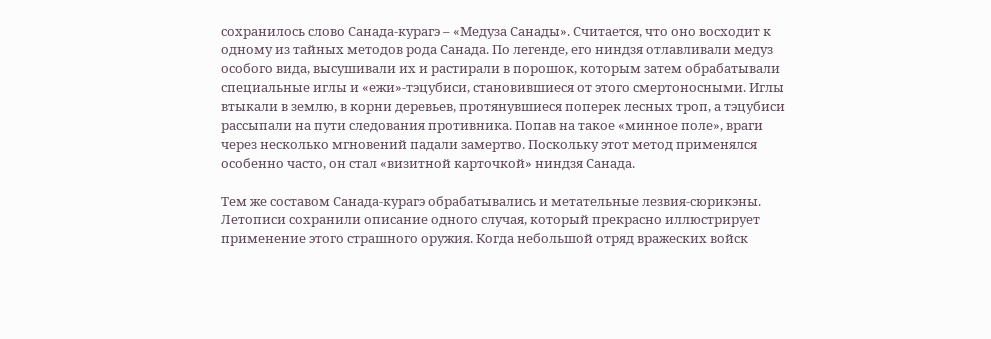сохранилось слово Санада-курагэ – «Медуза Санады». Считается, что оно восходит к одному из тайных методов рода Санада. По легенде, его ниндзя отлавливали медуз особого вида, высушивали их и растирали в порошок, которым затем обрабатывали специальные иглы и «ежи»-тэцубиси, становившиеся от этого смертоносными. Иглы втыкали в землю, в корни деревьев, протянувшиеся поперек лесных троп, а тэцубиси рассыпали на пути следования противника. Попав на такое «минное поле», враги через несколько мгновений падали замертво. Поскольку этот метод применялся особенно часто, он стал «визитной карточкой» ниндзя Санада.

Тем же составом Санада-курагэ обрабатывались и метательные лезвия-сюрикэны. Летописи сохранили описание одного случая, который прекрасно иллюстрирует применение этого страшного оружия. Когда небольшой отряд вражеских войск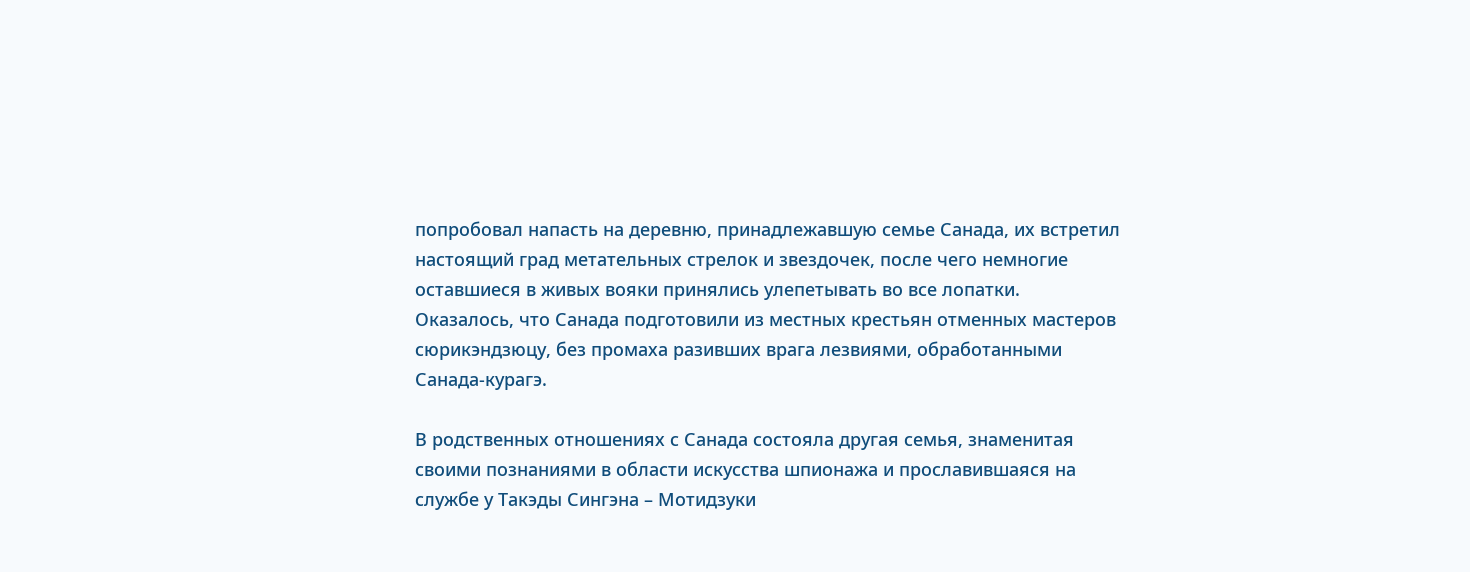попробовал напасть на деревню, принадлежавшую семье Санада, их встретил настоящий град метательных стрелок и звездочек, после чего немногие оставшиеся в живых вояки принялись улепетывать во все лопатки. Оказалось, что Санада подготовили из местных крестьян отменных мастеров сюрикэндзюцу, без промаха разивших врага лезвиями, обработанными Санада-курагэ.

В родственных отношениях с Санада состояла другая семья, знаменитая своими познаниями в области искусства шпионажа и прославившаяся на службе у Такэды Сингэна – Мотидзуки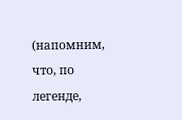(напомним, что, по легенде,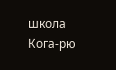школа Кога-рю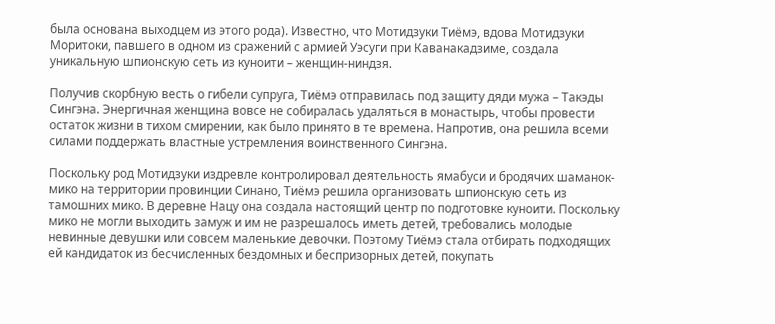была основана выходцем из этого рода). Известно, что Мотидзуки Тиёмэ, вдова Мотидзуки Моритоки, павшего в одном из сражений с армией Уэсуги при Каванакадзиме, создала уникальную шпионскую сеть из куноити – женщин-ниндзя.

Получив скорбную весть о гибели супруга, Тиёмэ отправилась под защиту дяди мужа – Такэды Сингэна. Энергичная женщина вовсе не собиралась удаляться в монастырь, чтобы провести остаток жизни в тихом смирении, как было принято в те времена. Напротив, она решила всеми силами поддержать властные устремления воинственного Сингэна.

Поскольку род Мотидзуки издревле контролировал деятельность ямабуси и бродячих шаманок-мико на территории провинции Синано, Тиёмэ решила организовать шпионскую сеть из тамошних мико. В деревне Нацу она создала настоящий центр по подготовке куноити. Поскольку мико не могли выходить замуж и им не разрешалось иметь детей, требовались молодые невинные девушки или совсем маленькие девочки. Поэтому Тиёмэ стала отбирать подходящих ей кандидаток из бесчисленных бездомных и беспризорных детей, покупать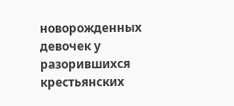новорожденных девочек у разорившихся крестьянских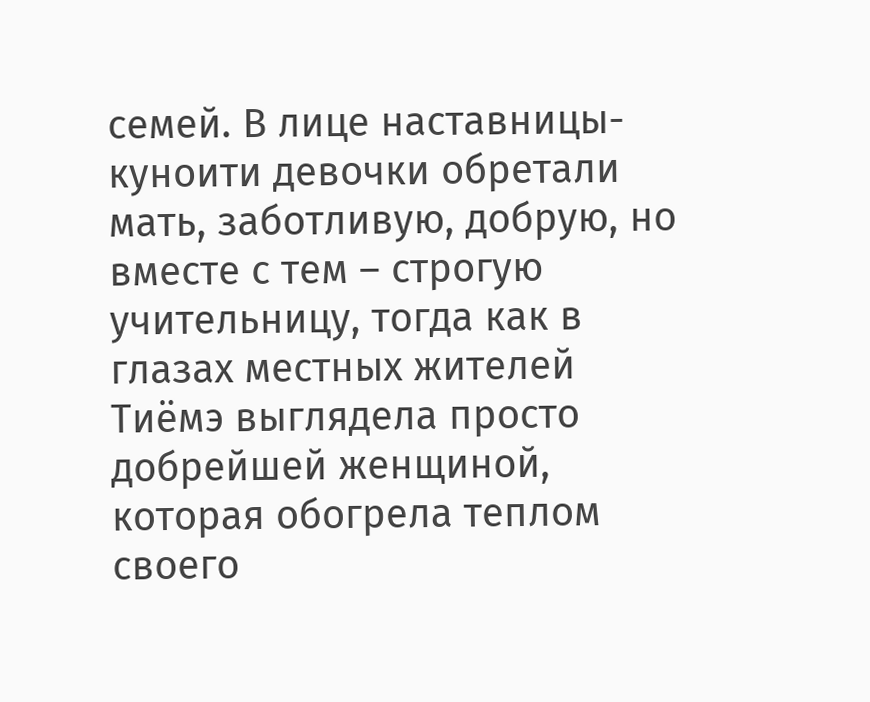семей. В лице наставницы-куноити девочки обретали мать, заботливую, добрую, но вместе с тем – строгую учительницу, тогда как в глазах местных жителей Тиёмэ выглядела просто добрейшей женщиной, которая обогрела теплом своего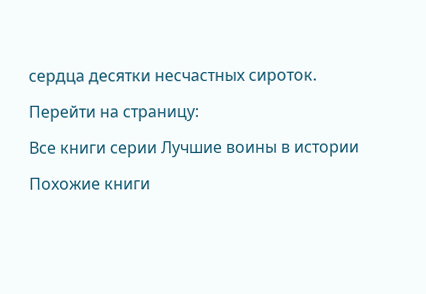сердца десятки несчастных сироток.

Перейти на страницу:

Все книги серии Лучшие воины в истории

Похожие книги